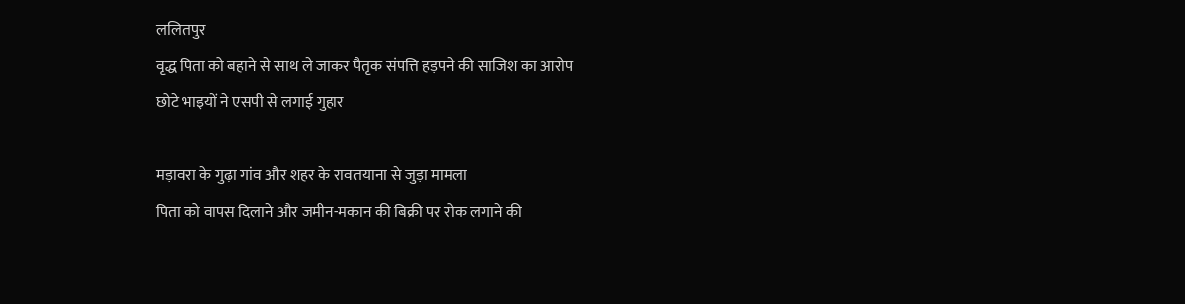ललितपुर
वृद्ध पिता को बहाने से साथ ले जाकर पैतृक संपत्ति हड़पने की साजिश का आरोप
छोटे भाइयों ने एसपी से लगाई गुहार

मड़ावरा के गुढ़ा गांव और शहर के रावतयाना से जुड़ा मामला
पिता को वापस दिलाने और जमीन-मकान की बिक्री पर रोक लगाने की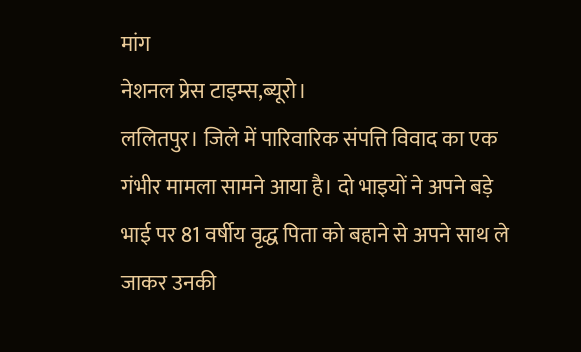मांग
नेशनल प्रेस टाइम्स,ब्यूरो।
ललितपुर। जिले में पारिवारिक संपत्ति विवाद का एक गंभीर मामला सामने आया है। दो भाइयों ने अपने बड़े भाई पर 81 वर्षीय वृद्ध पिता को बहाने से अपने साथ ले जाकर उनकी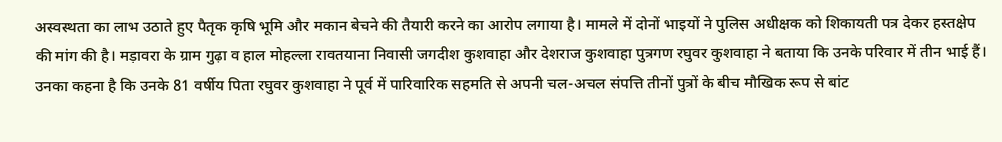अस्वस्थता का लाभ उठाते हुए पैतृक कृषि भूमि और मकान बेचने की तैयारी करने का आरोप लगाया है। मामले में दोनों भाइयों ने पुलिस अधीक्षक को शिकायती पत्र देकर हस्तक्षेप की मांग की है। मड़ावरा के ग्राम गुढ़ा व हाल मोहल्ला रावतयाना निवासी जगदीश कुशवाहा और देशराज कुशवाहा पुत्रगण रघुवर कुशवाहा ने बताया कि उनके परिवार में तीन भाई हैं। उनका कहना है कि उनके 81 वर्षीय पिता रघुवर कुशवाहा ने पूर्व में पारिवारिक सहमति से अपनी चल-अचल संपत्ति तीनों पुत्रों के बीच मौखिक रूप से बांट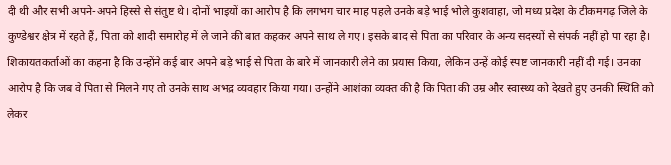दी थी और सभी अपने-अपने हिस्से से संतुष्ट थे। दोनों भाइयों का आरोप है कि लगभग चार माह पहले उनके बड़े भाई भोले कुशवाहा, जो मध्य प्रदेश के टीकमगढ़ जिले के कुण्डेश्वर क्षेत्र में रहते हैं, पिता को शादी समारोह में ले जाने की बात कहकर अपने साथ ले गए। इसके बाद से पिता का परिवार के अन्य सदस्यों से संपर्क नहीं हो पा रहा है। शिकायतकर्ताओं का कहना है कि उन्होंने कई बार अपने बड़े भाई से पिता के बारे में जानकारी लेने का प्रयास किया, लेकिन उन्हें कोई स्पष्ट जानकारी नहीं दी गई। उनका आरोप है कि जब वे पिता से मिलने गए तो उनके साथ अभद्र व्यवहार किया गया। उन्होंने आशंका व्यक्त की है कि पिता की उम्र और स्वास्थ्य को देखते हुए उनकी स्थिति को लेकर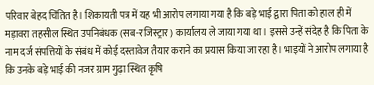परिवार बेहद चिंतित है। शिकायती पत्र में यह भी आरोप लगाया गया है कि बड़े भाई द्वारा पिता को हाल ही में मड़ावरा तहसील स्थित उपनिबंधक (सब-रजिस्ट्रार) कार्यालय ले जाया गया था। इससे उन्हें संदेह है कि पिता के नाम दर्ज संपत्तियों के संबंध में कोई दस्तावेज तैयार कराने का प्रयास किया जा रहा है। भाइयों ने आरोप लगाया है कि उनके बड़े भाई की नजर ग्राम गुढ़ा स्थित कृषि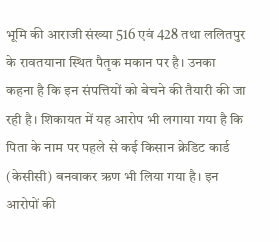भूमि की आराजी संख्या 516 एवं 428 तथा ललितपुर के रावतयाना स्थित पैतृक मकान पर है। उनका कहना है कि इन संपत्तियों को बेचने की तैयारी की जा रही है। शिकायत में यह आरोप भी लगाया गया है कि पिता के नाम पर पहले से कई किसान क्रेडिट कार्ड (केसीसी) बनवाकर ऋण भी लिया गया है। इन आरोपों की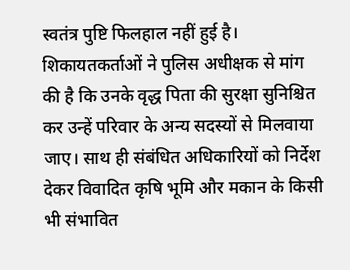स्वतंत्र पुष्टि फिलहाल नहीं हुई है। शिकायतकर्ताओं ने पुलिस अधीक्षक से मांग की है कि उनके वृद्ध पिता की सुरक्षा सुनिश्चित कर उन्हें परिवार के अन्य सदस्यों से मिलवाया जाए। साथ ही संबंधित अधिकारियों को निर्देश देकर विवादित कृषि भूमि और मकान के किसी भी संभावित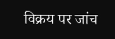विक्रय पर जांच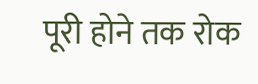पूरी होने तक रोक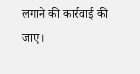लगाने की कार्रवाई की जाए।